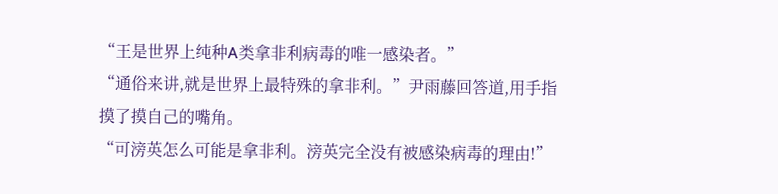“王是世界上纯种A类拿非利病毒的唯一感染者。”
“通俗来讲,就是世界上最特殊的拿非利。”尹雨藤回答道,用手指摸了摸自己的嘴角。
“可滂英怎么可能是拿非利。滂英完全没有被感染病毒的理由!”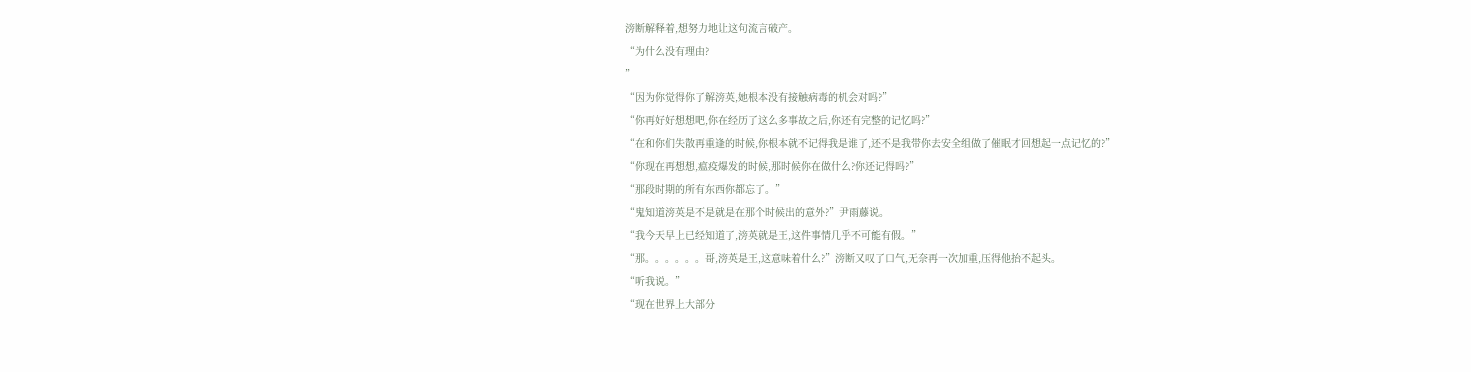滂断解释着,想努力地让这句流言破产。
“为什么没有理由?
”
“因为你觉得你了解滂英,她根本没有接触病毒的机会对吗?”
“你再好好想想吧,你在经历了这么多事故之后,你还有完整的记忆吗?”
“在和你们失散再重逢的时候,你根本就不记得我是谁了,还不是我带你去安全组做了催眠才回想起一点记忆的?”
“你现在再想想,瘟疫爆发的时候,那时候你在做什么?你还记得吗?”
“那段时期的所有东西你都忘了。”
“鬼知道滂英是不是就是在那个时候出的意外?”尹雨藤说。
“我今天早上已经知道了,滂英就是王,这件事情几乎不可能有假。”
“那。。。。。。哥,滂英是王,这意味着什么?”滂断又叹了口气,无奈再一次加重,压得他抬不起头。
“听我说。”
“现在世界上大部分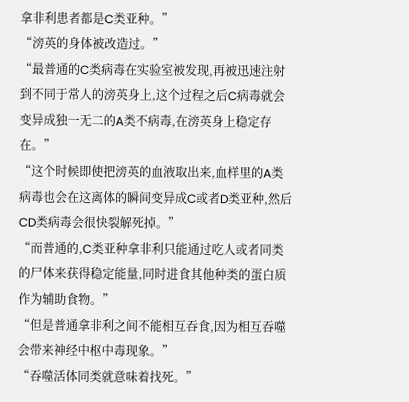拿非利患者都是C类亚种。”
“滂英的身体被改造过。”
“最普通的C类病毒在实验室被发现,再被迅速注射到不同于常人的滂英身上,这个过程之后C病毒就会变异成独一无二的A类不病毒,在滂英身上稳定存在。”
“这个时候即使把滂英的血液取出来,血样里的A类病毒也会在这离体的瞬间变异成C或者D类亚种,然后CD类病毒会很快裂解死掉。”
“而普通的,C类亚种拿非利只能通过吃人或者同类的尸体来获得稳定能量,同时进食其他种类的蛋白质作为辅助食物。”
“但是普通拿非利之间不能相互吞食,因为相互吞噬会带来神经中枢中毒现象。”
“吞噬活体同类就意味着找死。”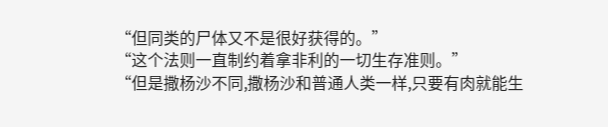“但同类的尸体又不是很好获得的。”
“这个法则一直制约着拿非利的一切生存准则。”
“但是撒杨沙不同,撒杨沙和普通人类一样,只要有肉就能生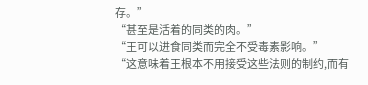存。”
“甚至是活着的同类的肉。”
“王可以进食同类而完全不受毒素影响。”
“这意味着王根本不用接受这些法则的制约,而有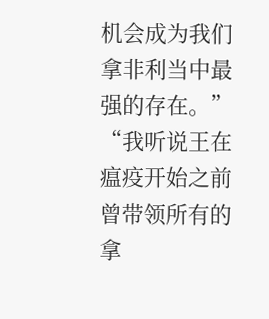机会成为我们拿非利当中最强的存在。”
“我听说王在瘟疫开始之前曾带领所有的拿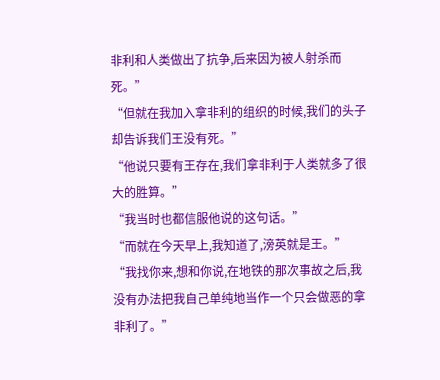非利和人类做出了抗争,后来因为被人射杀而死。”
“但就在我加入拿非利的组织的时候,我们的头子却告诉我们王没有死。”
“他说只要有王存在,我们拿非利于人类就多了很大的胜算。”
“我当时也都信服他说的这句话。”
“而就在今天早上,我知道了,滂英就是王。”
“我找你来,想和你说,在地铁的那次事故之后,我没有办法把我自己单纯地当作一个只会做恶的拿非利了。”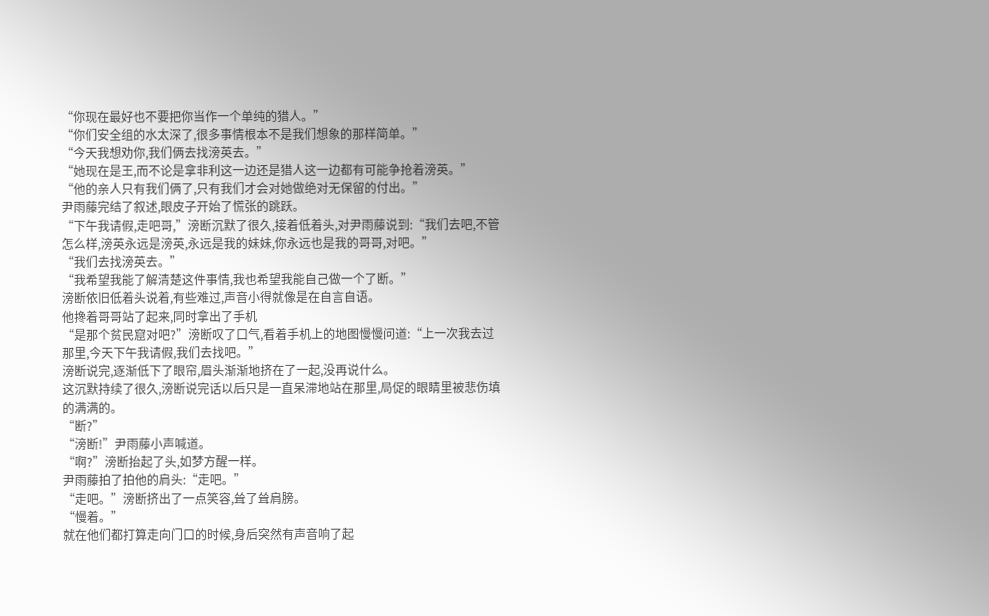“你现在最好也不要把你当作一个单纯的猎人。”
“你们安全组的水太深了,很多事情根本不是我们想象的那样简单。”
“今天我想劝你,我们俩去找滂英去。”
“她现在是王,而不论是拿非利这一边还是猎人这一边都有可能争抢着滂英。”
“他的亲人只有我们俩了,只有我们才会对她做绝对无保留的付出。”
尹雨藤完结了叙述,眼皮子开始了慌张的跳跃。
“下午我请假,走吧哥,”滂断沉默了很久,接着低着头,对尹雨藤说到:“我们去吧,不管怎么样,滂英永远是滂英,永远是我的妹妹,你永远也是我的哥哥,对吧。”
“我们去找滂英去。”
“我希望我能了解清楚这件事情,我也希望我能自己做一个了断。”
滂断依旧低着头说着,有些难过,声音小得就像是在自言自语。
他搀着哥哥站了起来,同时拿出了手机
“是那个贫民窟对吧?”滂断叹了口气,看着手机上的地图慢慢问道:“上一次我去过那里,今天下午我请假,我们去找吧。”
滂断说完,逐渐低下了眼帘,眉头渐渐地挤在了一起,没再说什么。
这沉默持续了很久,滂断说完话以后只是一直呆滞地站在那里,局促的眼睛里被悲伤填的满满的。
“断?”
“滂断!”尹雨藤小声喊道。
“啊?”滂断抬起了头,如梦方醒一样。
尹雨藤拍了拍他的肩头:“走吧。”
“走吧。”滂断挤出了一点笑容,耸了耸肩膀。
“慢着。”
就在他们都打算走向门口的时候,身后突然有声音响了起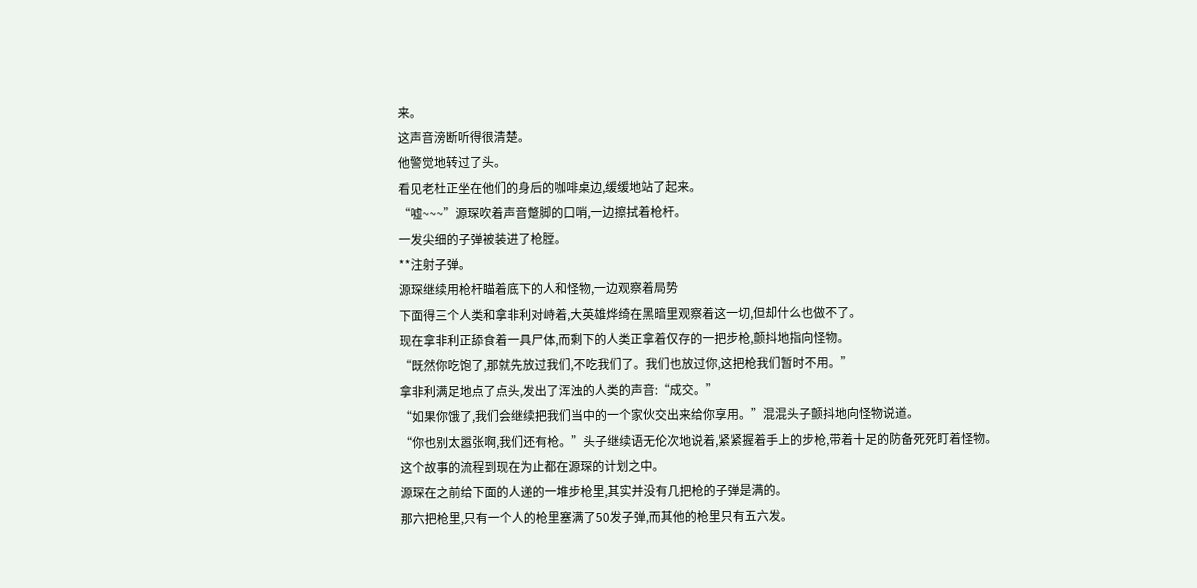来。
这声音滂断听得很清楚。
他警觉地转过了头。
看见老杜正坐在他们的身后的咖啡桌边,缓缓地站了起来。
“嘘~~~”源琛吹着声音蹩脚的口哨,一边擦拭着枪杆。
一发尖细的子弹被装进了枪膛。
**注射子弹。
源琛继续用枪杆瞄着底下的人和怪物,一边观察着局势
下面得三个人类和拿非利对峙着,大英雄烨绮在黑暗里观察着这一切,但却什么也做不了。
现在拿非利正舔食着一具尸体,而剩下的人类正拿着仅存的一把步枪,颤抖地指向怪物。
“既然你吃饱了,那就先放过我们,不吃我们了。我们也放过你,这把枪我们暂时不用。”
拿非利满足地点了点头,发出了浑浊的人类的声音:“成交。”
“如果你饿了,我们会继续把我们当中的一个家伙交出来给你享用。”混混头子颤抖地向怪物说道。
“你也别太嚣张啊,我们还有枪。”头子继续语无伦次地说着,紧紧握着手上的步枪,带着十足的防备死死盯着怪物。
这个故事的流程到现在为止都在源琛的计划之中。
源琛在之前给下面的人递的一堆步枪里,其实并没有几把枪的子弹是满的。
那六把枪里,只有一个人的枪里塞满了50发子弹,而其他的枪里只有五六发。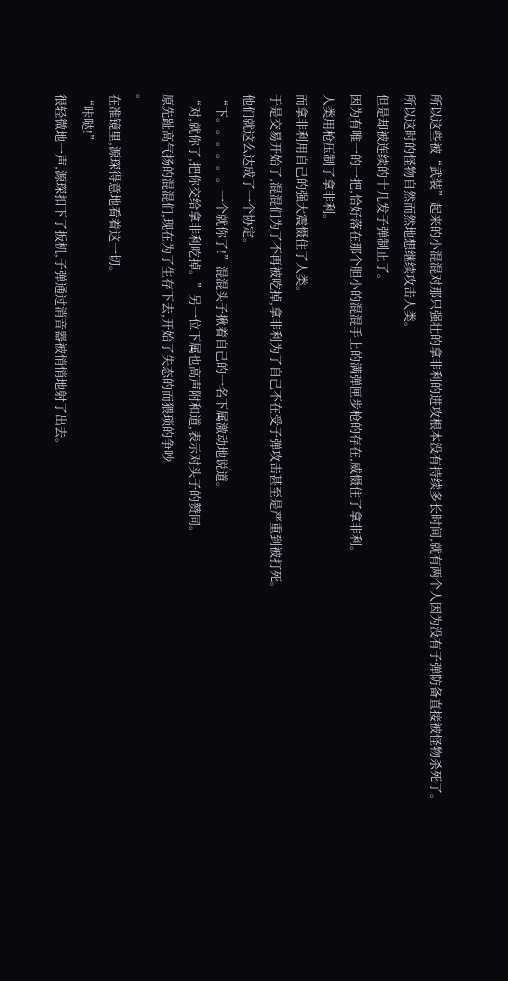所以这些被“武装”起来的小混混对那只强壮的拿非利的进攻根本没有持续多长时间,就有两个人因为没有子弹防备直接被怪物杀死了。
所以这时的怪物自然而然地想继续攻击人类。
但是却被连续的十几发子弹制止了。
因为有唯一的一把,恰好落在那个胆小的混混手上的满弹匣步枪的存在,威慑住了拿非利。
人类用枪压制了拿非利。
而拿非利用自己的强大震慑住了人类。
于是交易开始了,混混们为了不再被吃掉,拿非利为了自己不在受子弹攻击甚至是严重到被打死。
他们就这么达成了一个协定。
“下。。。。。。一个就你了!”混混头子揪着自己的一名下属激动地说道。
“对,就你了,把你交给拿非利吃掉。”另一位下属也高声附和道,表示对头子的赞同。
原先趾高气扬的混混们,现在为了生存下去,开始了失态的而猥琐的争吵
。
在准镜里,源琛得意地看着这一切。
“咔哒!”
很轻微地一声,源琛扣下了扳机,子弹通过消音器被悄悄地射了出去。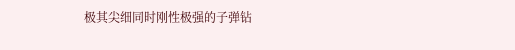极其尖细同时刚性极强的子弹钻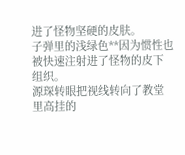进了怪物坚硬的皮肤。
子弹里的浅绿色**因为惯性也被快速注射进了怪物的皮下组织。
源琛转眼把视线转向了教堂里高挂的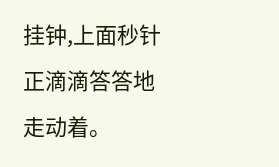挂钟,上面秒针正滴滴答答地走动着。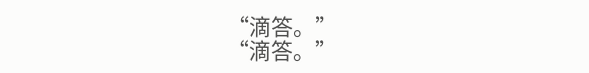“滴答。”
“滴答。”